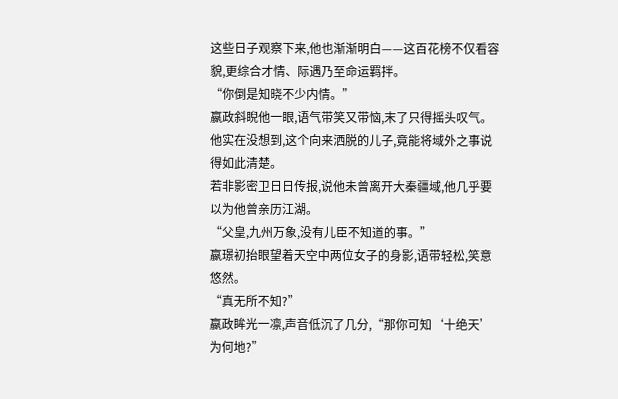这些日子观察下来,他也渐渐明白——这百花榜不仅看容貌,更综合才情、际遇乃至命运羁拌。
“你倒是知晓不少内情。”
嬴政斜睨他一眼,语气带笑又带恼,末了只得摇头叹气。
他实在没想到,这个向来洒脱的儿子,竟能将域外之事说得如此清楚。
若非影密卫日日传报,说他未曾离开大秦疆域,他几乎要以为他曾亲历江湖。
“父皇,九州万象,没有儿臣不知道的事。”
嬴璟初抬眼望着天空中两位女子的身影,语带轻松,笑意悠然。
“真无所不知?”
嬴政眸光一凛,声音低沉了几分,“那你可知‘十绝天’为何地?”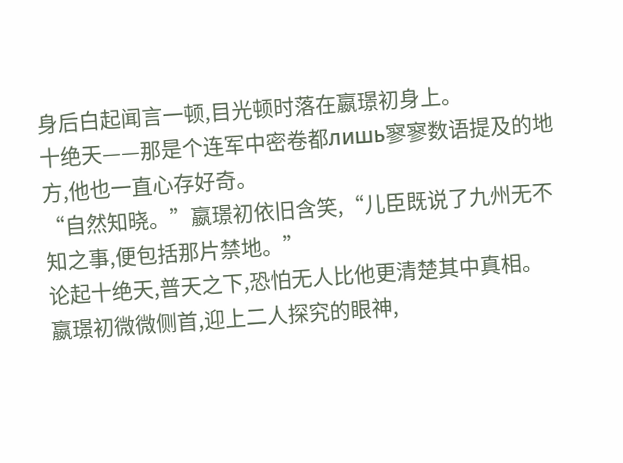身后白起闻言一顿,目光顿时落在嬴璟初身上。
十绝天——那是个连军中密卷都лишь寥寥数语提及的地方,他也一直心存好奇。
“自然知晓。”嬴璟初依旧含笑,“儿臣既说了九州无不知之事,便包括那片禁地。”
论起十绝天,普天之下,恐怕无人比他更清楚其中真相。
嬴璟初微微侧首,迎上二人探究的眼神,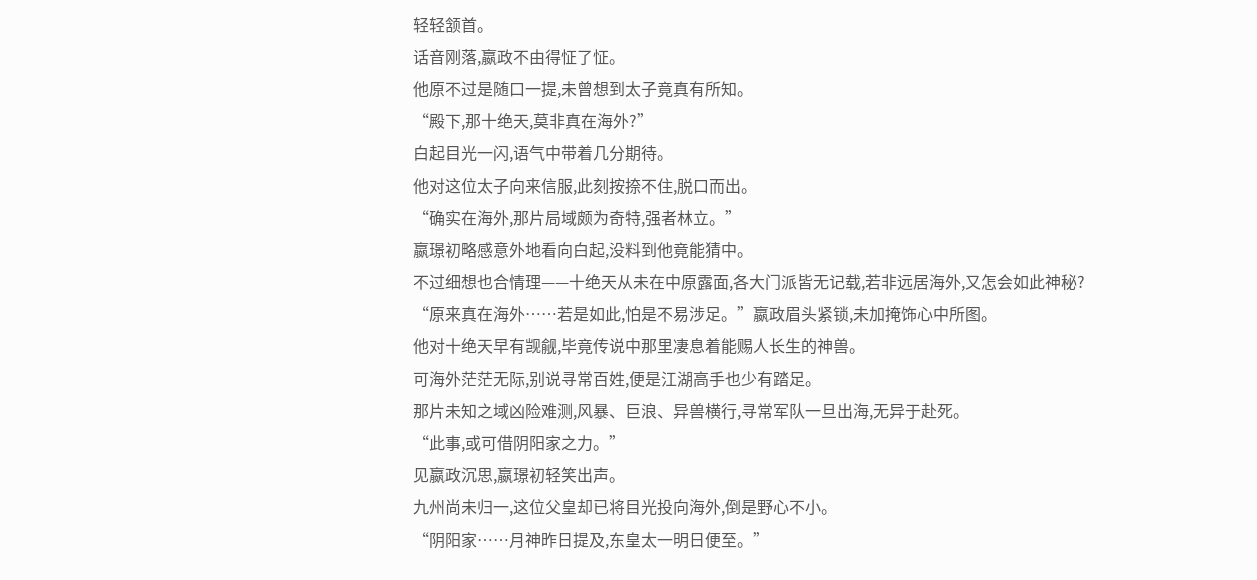轻轻颔首。
话音刚落,嬴政不由得怔了怔。
他原不过是随口一提,未曾想到太子竟真有所知。
“殿下,那十绝天,莫非真在海外?”
白起目光一闪,语气中带着几分期待。
他对这位太子向来信服,此刻按捺不住,脱口而出。
“确实在海外,那片局域颇为奇特,强者林立。”
嬴璟初略感意外地看向白起,没料到他竟能猜中。
不过细想也合情理——十绝天从未在中原露面,各大门派皆无记载,若非远居海外,又怎会如此神秘?
“原来真在海外……若是如此,怕是不易涉足。”嬴政眉头紧锁,未加掩饰心中所图。
他对十绝天早有觊觎,毕竟传说中那里凄息着能赐人长生的神兽。
可海外茫茫无际,别说寻常百姓,便是江湖高手也少有踏足。
那片未知之域凶险难测,风暴、巨浪、异兽横行,寻常军队一旦出海,无异于赴死。
“此事,或可借阴阳家之力。”
见嬴政沉思,嬴璟初轻笑出声。
九州尚未归一,这位父皇却已将目光投向海外,倒是野心不小。
“阴阳家……月神昨日提及,东皇太一明日便至。”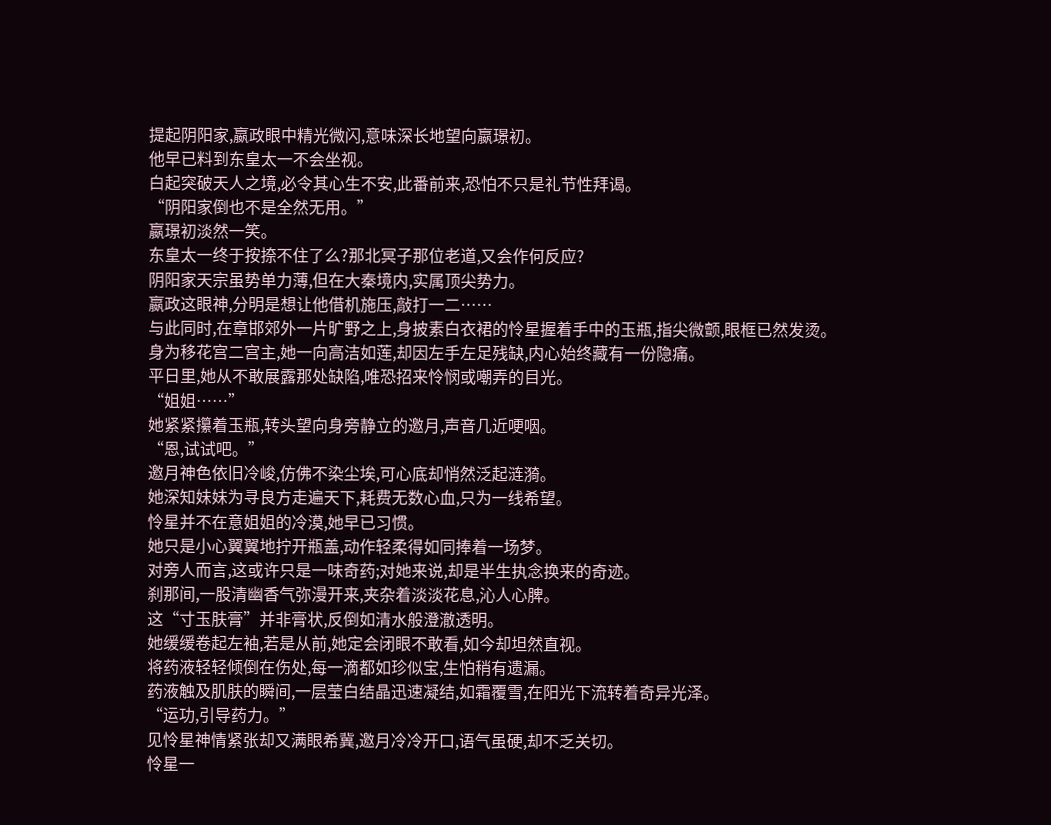提起阴阳家,嬴政眼中精光微闪,意味深长地望向嬴璟初。
他早已料到东皇太一不会坐视。
白起突破天人之境,必令其心生不安,此番前来,恐怕不只是礼节性拜谒。
“阴阳家倒也不是全然无用。”
嬴璟初淡然一笑。
东皇太一终于按捺不住了么?那北冥子那位老道,又会作何反应?
阴阳家天宗虽势单力薄,但在大秦境内,实属顶尖势力。
嬴政这眼神,分明是想让他借机施压,敲打一二……
与此同时,在章邯郊外一片旷野之上,身披素白衣裙的怜星握着手中的玉瓶,指尖微颤,眼框已然发烫。
身为移花宫二宫主,她一向高洁如莲,却因左手左足残缺,内心始终藏有一份隐痛。
平日里,她从不敢展露那处缺陷,唯恐招来怜悯或嘲弄的目光。
“姐姐……”
她紧紧攥着玉瓶,转头望向身旁静立的邀月,声音几近哽咽。
“恩,试试吧。”
邀月神色依旧冷峻,仿佛不染尘埃,可心底却悄然泛起涟漪。
她深知妹妹为寻良方走遍天下,耗费无数心血,只为一线希望。
怜星并不在意姐姐的冷漠,她早已习惯。
她只是小心翼翼地拧开瓶盖,动作轻柔得如同捧着一场梦。
对旁人而言,这或许只是一味奇药;对她来说,却是半生执念换来的奇迹。
刹那间,一股清幽香气弥漫开来,夹杂着淡淡花息,沁人心脾。
这“寸玉肤膏”并非膏状,反倒如清水般澄澈透明。
她缓缓卷起左袖,若是从前,她定会闭眼不敢看,如今却坦然直视。
将药液轻轻倾倒在伤处,每一滴都如珍似宝,生怕稍有遗漏。
药液触及肌肤的瞬间,一层莹白结晶迅速凝结,如霜覆雪,在阳光下流转着奇异光泽。
“运功,引导药力。”
见怜星神情紧张却又满眼希冀,邀月冷冷开口,语气虽硬,却不乏关切。
怜星一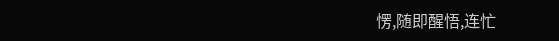愣,随即醒悟,连忙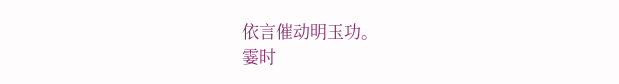依言催动明玉功。
霎时